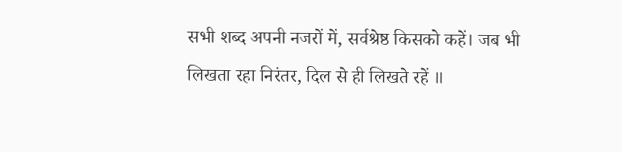सभी शब्द अपनी नजरों में, सर्वश्रेष्ठ किसको कहें। जब भी लिखता रहा निरंतर, दिल से ही लिखते रहें ॥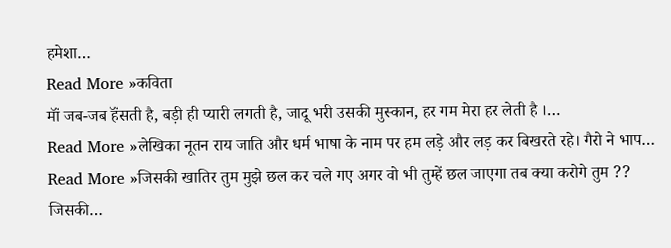हमेशा…
Read More »कविता
मॉं जब-जब हॅंसती है, बड़ी ही प्यारी लगती है, जादू भरी उसकी मुस्कान, हर गम मेरा हर लेती है ।…
Read More »लेखिका नूतन राय जाति और धर्म भाषा के नाम पर हम लड़े और लड़ कर बिखरते रहे। गैरो ने भाप…
Read More »जिसकी खातिर तुम मुझे छल कर चले गए अगर वो भी तुम्हें छल जाएगा तब क्या करोगे तुम ?? जिसकी…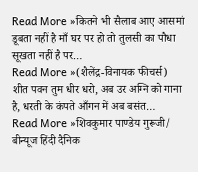Read More »कितने भी सैलाब आए आसमां डूबता नहीं है माँ घर पर हो तो तुलसी का पौधा सूखता नहीं है पर…
Read More »(शैलेंद्र-विनायक फीचर्स) शीत पवन तुम धीर धरो, अब उर अग्नि को गाना है, धरती के कंपते आँगन में अब बसंत…
Read More »शिवकुमार पाण्डेय गुरूजी/ बीन्यूज हिंदी दैनिक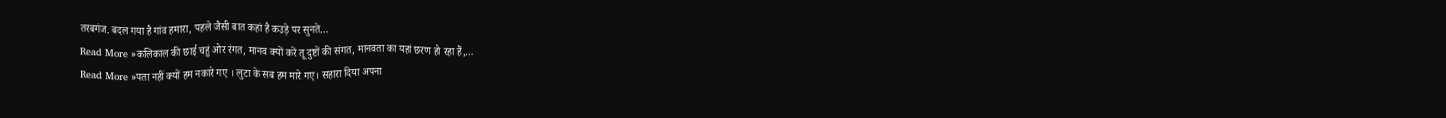तरबगंज. बदल गया है गांव हमारा, पहले जैसी बात कहां है कउड़े पर सुनते…
Read More »कलिकाल की छाई चहुं ओर रंगत, मानव क्यों करें तू दुष्टों की संगत, मानवता का यहां छरण हो रहा हैं,…
Read More »पता नहीं क्यों हम नकारे गए । लुटा के सब हम मारे गए। सहारा दिया अपना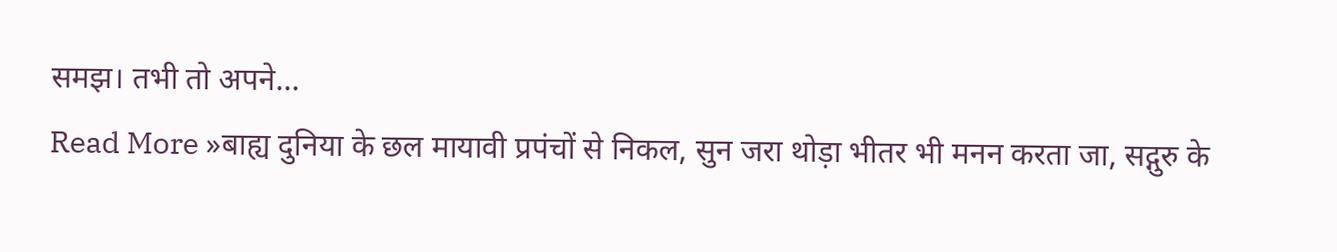समझ। तभी तो अपने…
Read More »बाह्य दुनिया के छल मायावी प्रपंचों से निकल, सुन जरा थोड़ा भीतर भी मनन करता जा, सद्गुरु के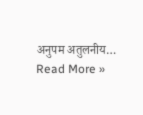अनुपम अतुलनीय…
Read More »